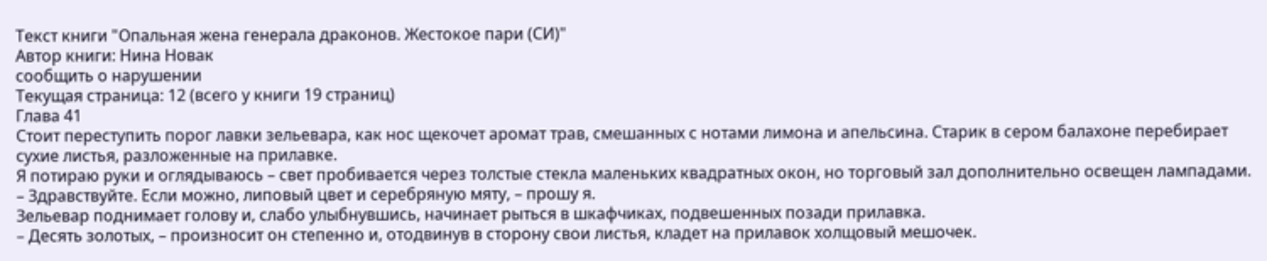Текст книги "Опальная жена генерала драконов. Жестокое пари (СИ)"
Автор книги: Нина Новак
сообщить о нарушении
Текущая страница: 12 (всего у книги 19 страниц)
Глава 41
Стоит переступить порог лавки зельевара, как нос щекочет аромат трав, смешанных с нотами лимона и апельсина. Старик в сером балахоне перебирает сухие листья, разложенные на прилавке.
Я потираю руки и оглядываюсь – свет пробивается через толстые стекла маленьких квадратных окон, но торговый зал дополнительно освещен лампадами.
– Здравствуйте. Если можно, липовый цвет и серебряную мяту, – прошу я.
Зельевар поднимает голову и, слабо улыбнувшись, начинает рыться в шкафчиках, подвешенных позади прилавка.
– Десять золотых, – произносит он степенно и, отодвинув в сторону свои листья, кладет на прилавок холщовый мешочек.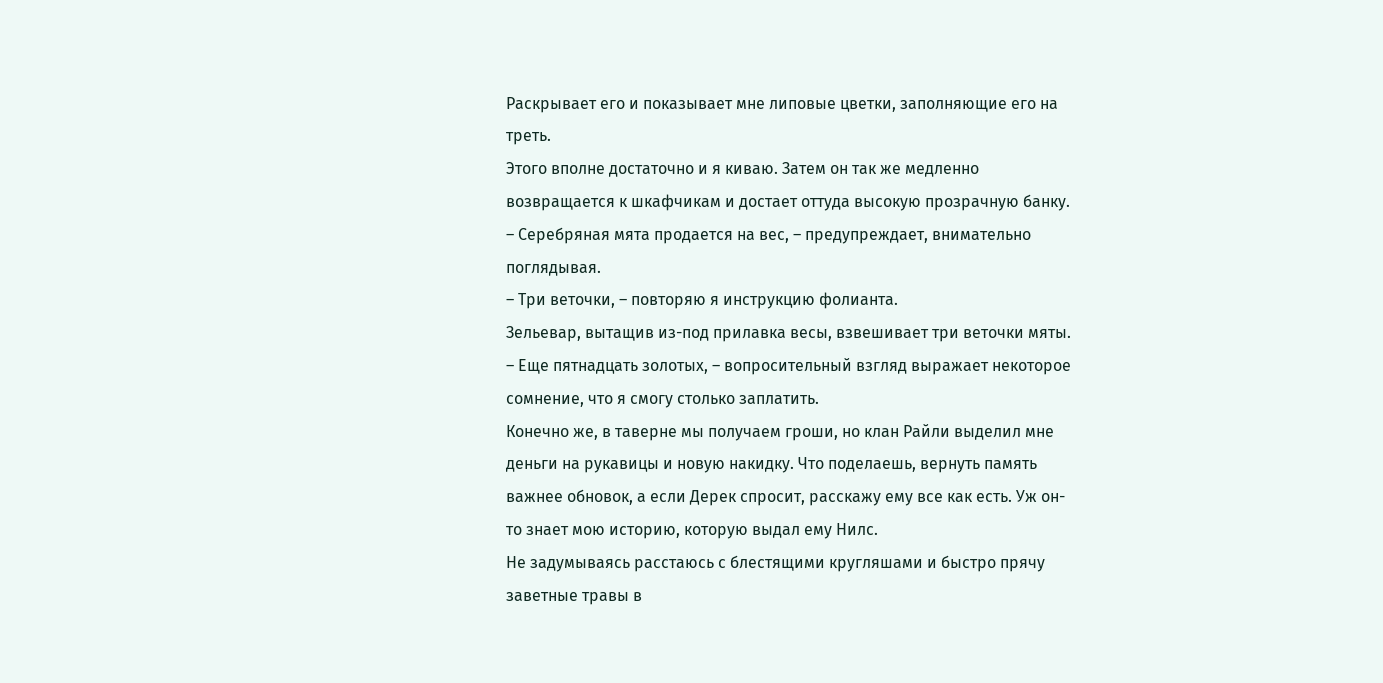Раскрывает его и показывает мне липовые цветки, заполняющие его на треть.
Этого вполне достаточно и я киваю. Затем он так же медленно возвращается к шкафчикам и достает оттуда высокую прозрачную банку.
– Серебряная мята продается на вес, – предупреждает, внимательно поглядывая.
– Три веточки, – повторяю я инструкцию фолианта.
Зельевар, вытащив из-под прилавка весы, взвешивает три веточки мяты.
– Еще пятнадцать золотых, – вопросительный взгляд выражает некоторое сомнение, что я смогу столько заплатить.
Конечно же, в таверне мы получаем гроши, но клан Райли выделил мне деньги на рукавицы и новую накидку. Что поделаешь, вернуть память важнее обновок, а если Дерек спросит, расскажу ему все как есть. Уж он-то знает мою историю, которую выдал ему Нилс.
Не задумываясь расстаюсь с блестящими кругляшами и быстро прячу заветные травы в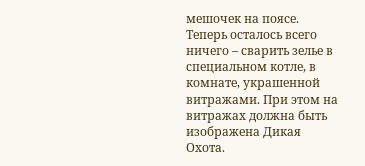мешочек на поясе.
Теперь осталось всего ничего – сварить зелье в специальном котле, в комнате, украшенной витражами. При этом на витражах должна быть изображена Дикая Охота.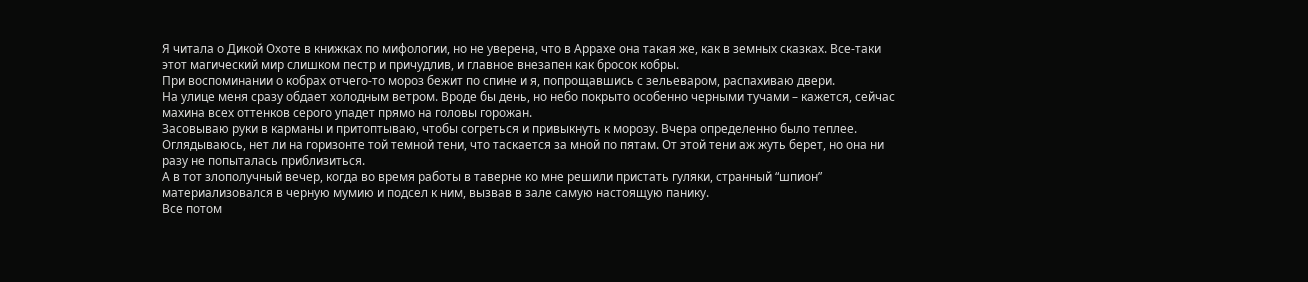Я читала о Дикой Охоте в книжках по мифологии, но не уверена, что в Аррахе она такая же, как в земных сказках. Все-таки этот магический мир слишком пестр и причудлив, и главное внезапен как бросок кобры.
При воспоминании о кобрах отчего-то мороз бежит по спине и я, попрощавшись с зельеваром, распахиваю двери.
На улице меня сразу обдает холодным ветром. Вроде бы день, но небо покрыто особенно черными тучами – кажется, сейчас махина всех оттенков серого упадет прямо на головы горожан.
Засовываю руки в карманы и притоптываю, чтобы согреться и привыкнуть к морозу. Вчера определенно было теплее. Оглядываюсь, нет ли на горизонте той темной тени, что таскается за мной по пятам. От этой тени аж жуть берет, но она ни разу не попыталась приблизиться.
А в тот злополучный вечер, когда во время работы в таверне ко мне решили пристать гуляки, странный “шпион” материализовался в черную мумию и подсел к ним, вызвав в зале самую настоящую панику.
Все потом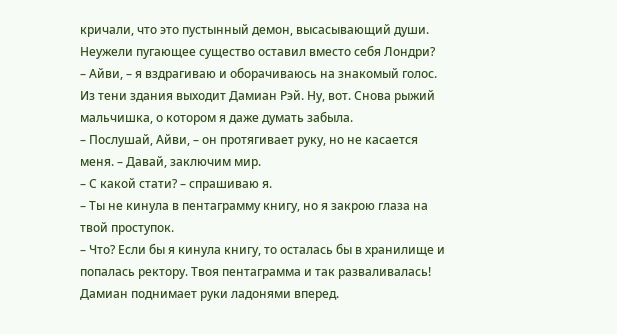кричали, что это пустынный демон, высасывающий души.
Неужели пугающее существо оставил вместо себя Лондри?
– Айви, – я вздрагиваю и оборачиваюсь на знакомый голос.
Из тени здания выходит Дамиан Рэй. Ну, вот. Снова рыжий мальчишка, о котором я даже думать забыла.
– Послушай, Айви, – он протягивает руку, но не касается меня. – Давай, заключим мир.
– С какой стати? – спрашиваю я.
– Ты не кинула в пентаграмму книгу, но я закрою глаза на твой проступок.
– Что? Если бы я кинула книгу, то осталась бы в хранилище и попалась ректору. Твоя пентаграмма и так разваливалась!
Дамиан поднимает руки ладонями вперед.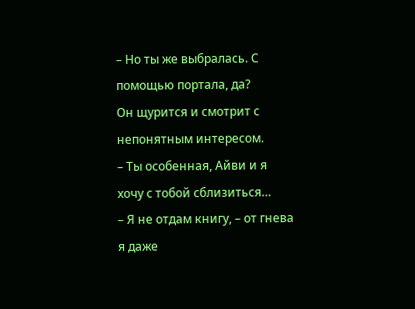– Но ты же выбралась. С помощью портала, да?
Он щурится и смотрит с непонятным интересом.
– Ты особенная, Айви и я хочу с тобой сблизиться…
– Я не отдам книгу, – от гнева я даже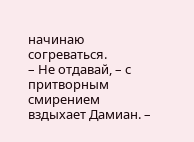начинаю согреваться.
– Не отдавай, – с притворным смирением вздыхает Дамиан. –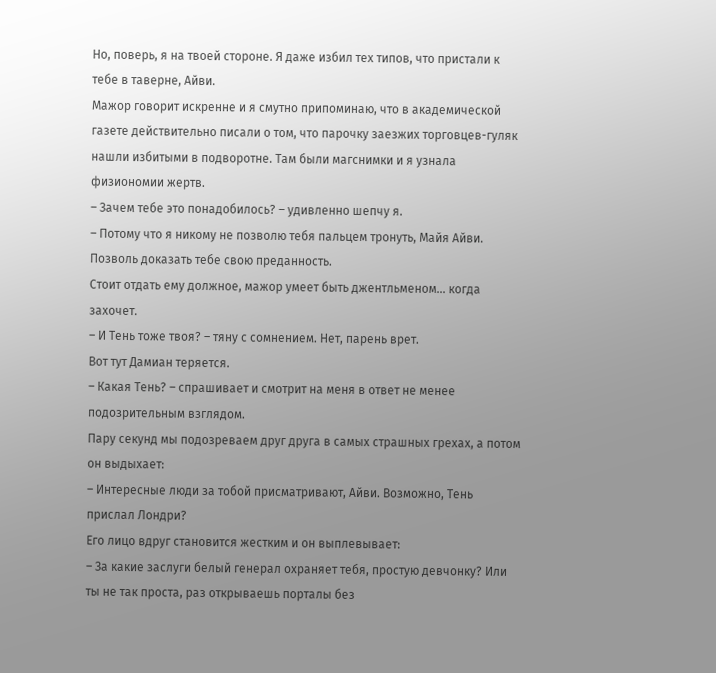Но, поверь, я на твоей стороне. Я даже избил тех типов, что пристали к тебе в таверне, Айви.
Мажор говорит искренне и я смутно припоминаю, что в академической газете действительно писали о том, что парочку заезжих торговцев-гуляк нашли избитыми в подворотне. Там были магснимки и я узнала физиономии жертв.
– Зачем тебе это понадобилось? – удивленно шепчу я.
– Потому что я никому не позволю тебя пальцем тронуть, Майя Айви. Позволь доказать тебе свою преданность.
Стоит отдать ему должное, мажор умеет быть джентльменом… когда захочет.
– И Тень тоже твоя? – тяну с сомнением. Нет, парень врет.
Вот тут Дамиан теряется.
– Какая Тень? – спрашивает и смотрит на меня в ответ не менее подозрительным взглядом.
Пару секунд мы подозреваем друг друга в самых страшных грехах, а потом он выдыхает:
– Интересные люди за тобой присматривают, Айви. Возможно, Тень прислал Лондри?
Его лицо вдруг становится жестким и он выплевывает:
– За какие заслуги белый генерал охраняет тебя, простую девчонку? Или ты не так проста, раз открываешь порталы без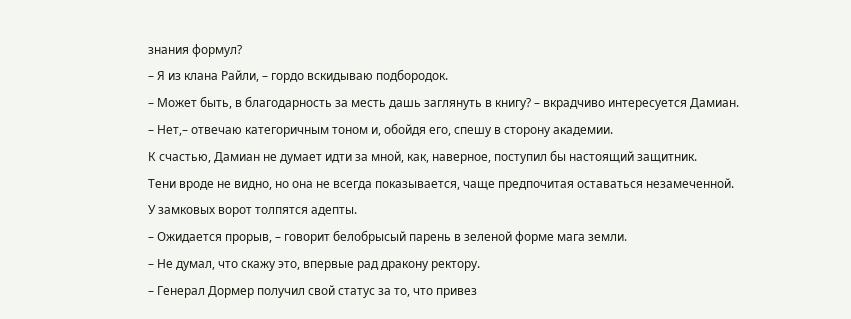знания формул?
– Я из клана Райли, – гордо вскидываю подбородок.
– Может быть, в благодарность за месть дашь заглянуть в книгу? – вкрадчиво интересуется Дамиан.
– Нет,– отвечаю категоричным тоном и, обойдя его, спешу в сторону академии.
К счастью, Дамиан не думает идти за мной, как, наверное, поступил бы настоящий защитник.
Тени вроде не видно, но она не всегда показывается, чаще предпочитая оставаться незамеченной.
У замковых ворот толпятся адепты.
– Ожидается прорыв, – говорит белобрысый парень в зеленой форме мага земли.
– Не думал, что скажу это, впервые рад дракону ректору.
– Генерал Дормер получил свой статус за то, что привез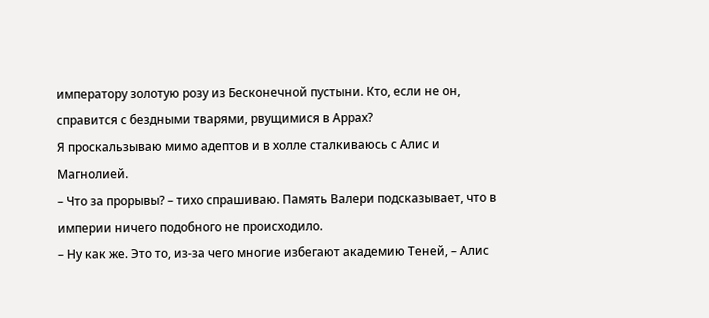императору золотую розу из Бесконечной пустыни. Кто, если не он, справится с бездными тварями, рвущимися в Аррах?
Я проскальзываю мимо адептов и в холле сталкиваюсь с Алис и Магнолией.
– Что за прорывы? – тихо спрашиваю. Память Валери подсказывает, что в империи ничего подобного не происходило.
– Ну как же. Это то, из-за чего многие избегают академию Теней, – Алис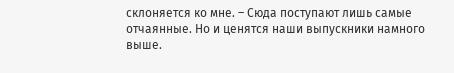склоняется ко мне. – Сюда поступают лишь самые отчаянные. Но и ценятся наши выпускники намного выше.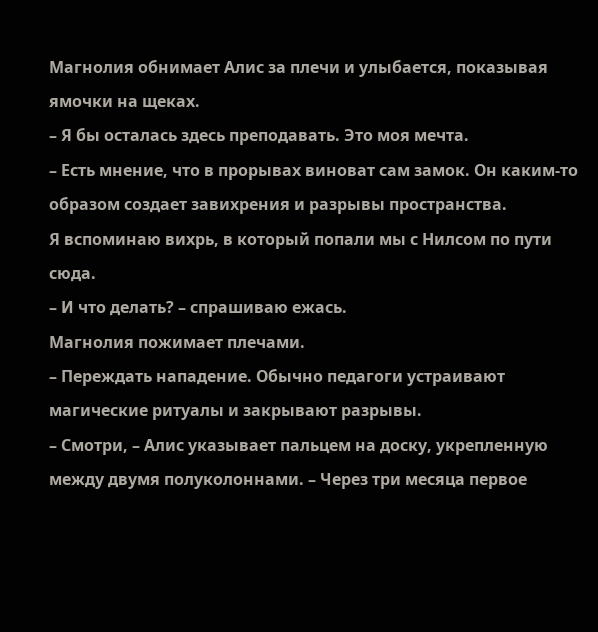Магнолия обнимает Алис за плечи и улыбается, показывая ямочки на щеках.
– Я бы осталась здесь преподавать. Это моя мечта.
– Есть мнение, что в прорывах виноват сам замок. Он каким-то образом создает завихрения и разрывы пространства.
Я вспоминаю вихрь, в который попали мы с Нилсом по пути сюда.
– И что делать? – спрашиваю ежась.
Магнолия пожимает плечами.
– Переждать нападение. Обычно педагоги устраивают магические ритуалы и закрывают разрывы.
– Смотри, – Алис указывает пальцем на доску, укрепленную между двумя полуколоннами. – Через три месяца первое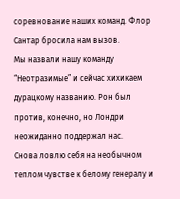соревнование наших команд. Флор Сантар бросила нам вызов.
Мы назвали нашу команду “Неотразимые” и сейчас хихикаем дурацкому названию. Рон был против, конечно, но Лондри неожиданно поддержал нас.
Снова ловлю себя на необычном теплом чувстве к белому генералу и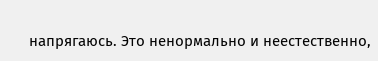напрягаюсь. Это ненормально и неестественно,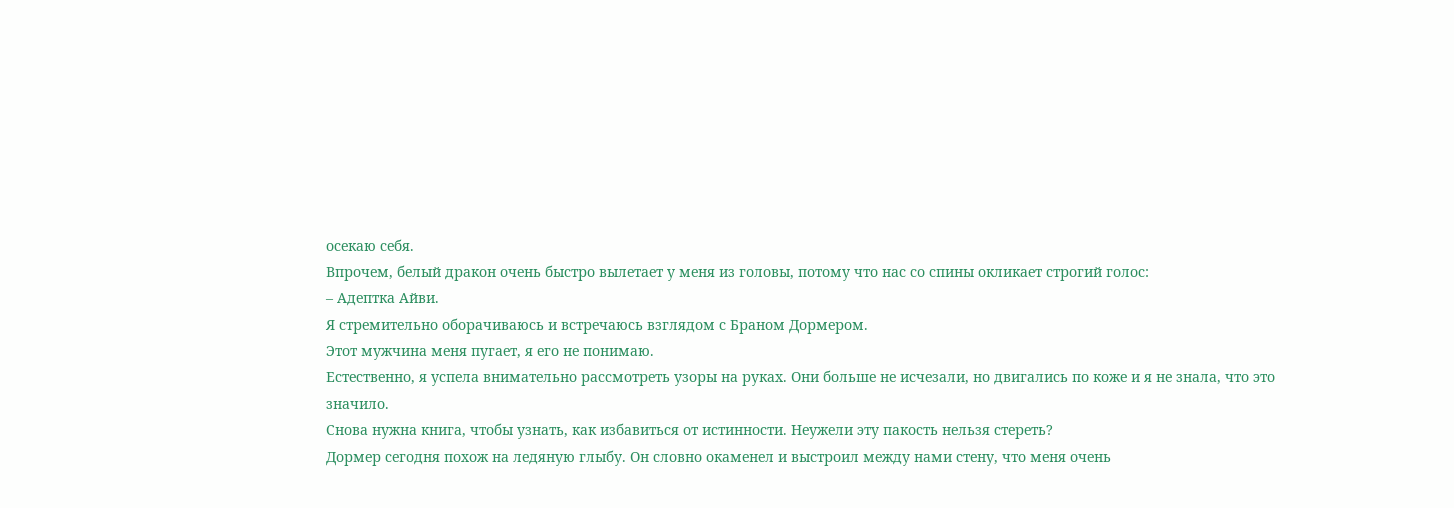осекаю себя.
Впрочем, белый дракон очень быстро вылетает у меня из головы, потому что нас со спины окликает строгий голос:
– Адептка Айви.
Я стремительно оборачиваюсь и встречаюсь взглядом с Браном Дормером.
Этот мужчина меня пугает, я его не понимаю.
Естественно, я успела внимательно рассмотреть узоры на руках. Они больше не исчезали, но двигались по коже и я не знала, что это значило.
Снова нужна книга, чтобы узнать, как избавиться от истинности. Неужели эту пакость нельзя стереть?
Дормер сегодня похож на ледяную глыбу. Он словно окаменел и выстроил между нами стену, что меня очень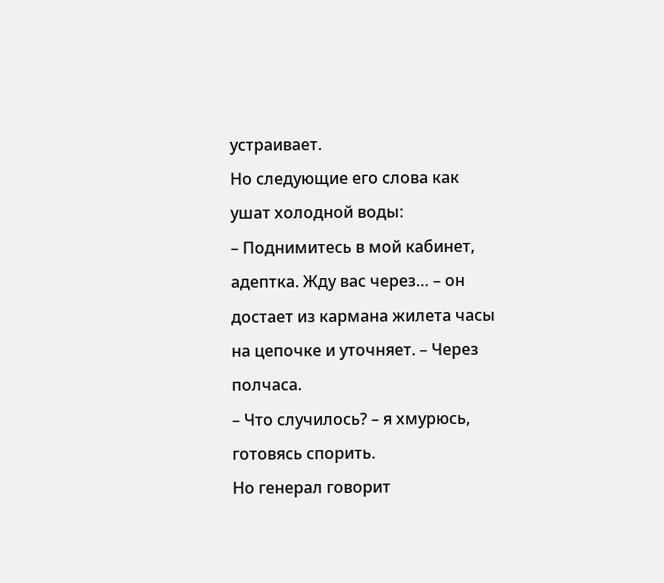устраивает.
Но следующие его слова как ушат холодной воды:
– Поднимитесь в мой кабинет, адептка. Жду вас через… – он достает из кармана жилета часы на цепочке и уточняет. – Через полчаса.
– Что случилось? – я хмурюсь, готовясь спорить.
Но генерал говорит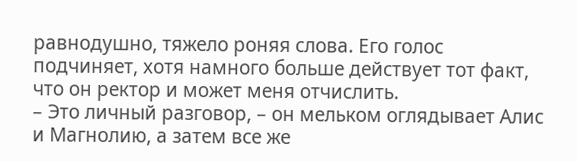равнодушно, тяжело роняя слова. Его голос подчиняет, хотя намного больше действует тот факт, что он ректор и может меня отчислить.
– Это личный разговор, – он мельком оглядывает Алис и Магнолию, а затем все же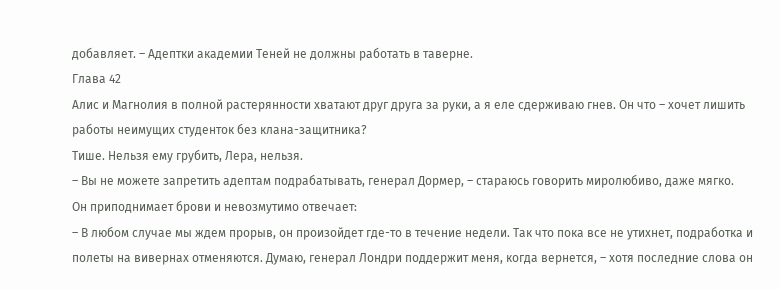добавляет. – Адептки академии Теней не должны работать в таверне.
Глава 42
Алис и Магнолия в полной растерянности хватают друг друга за руки, а я еле сдерживаю гнев. Он что – хочет лишить работы неимущих студенток без клана-защитника?
Тише. Нельзя ему грубить, Лера, нельзя.
– Вы не можете запретить адептам подрабатывать, генерал Дормер, – стараюсь говорить миролюбиво, даже мягко.
Он приподнимает брови и невозмутимо отвечает:
– В любом случае мы ждем прорыв, он произойдет где-то в течение недели. Так что пока все не утихнет, подработка и полеты на вивернах отменяются. Думаю, генерал Лондри поддержит меня, когда вернется, – хотя последние слова он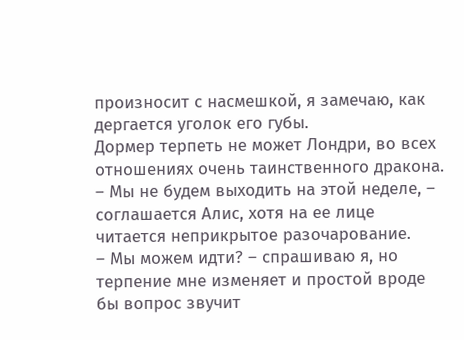произносит с насмешкой, я замечаю, как дергается уголок его губы.
Дормер терпеть не может Лондри, во всех отношениях очень таинственного дракона.
– Мы не будем выходить на этой неделе, – соглашается Алис, хотя на ее лице читается неприкрытое разочарование.
– Мы можем идти? – спрашиваю я, но терпение мне изменяет и простой вроде бы вопрос звучит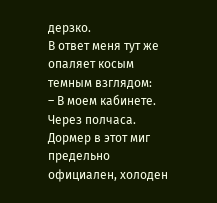дерзко.
В ответ меня тут же опаляет косым темным взглядом:
– В моем кабинете. Через полчаса.
Дормер в этот миг предельно официален, холоден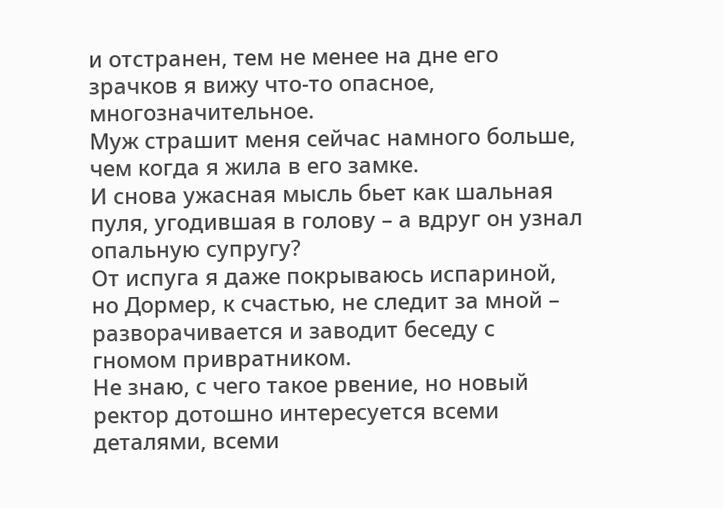и отстранен, тем не менее на дне его зрачков я вижу что-то опасное, многозначительное.
Муж страшит меня сейчас намного больше, чем когда я жила в его замке.
И снова ужасная мысль бьет как шальная пуля, угодившая в голову – а вдруг он узнал опальную супругу?
От испуга я даже покрываюсь испариной, но Дормер, к счастью, не следит за мной – разворачивается и заводит беседу с гномом привратником.
Не знаю, с чего такое рвение, но новый ректор дотошно интересуется всеми деталями, всеми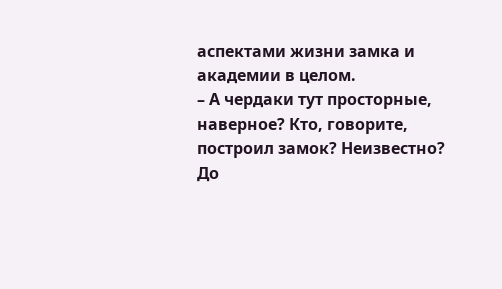аспектами жизни замка и академии в целом.
– А чердаки тут просторные, наверное? Кто, говорите, построил замок? Неизвестно?
До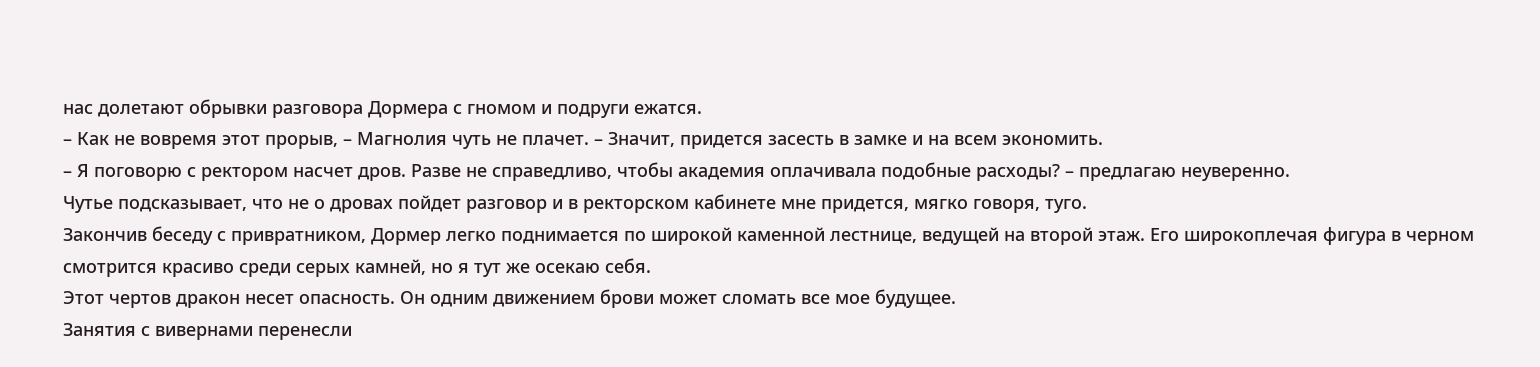нас долетают обрывки разговора Дормера с гномом и подруги ежатся.
– Как не вовремя этот прорыв, – Магнолия чуть не плачет. – Значит, придется засесть в замке и на всем экономить.
– Я поговорю с ректором насчет дров. Разве не справедливо, чтобы академия оплачивала подобные расходы? – предлагаю неуверенно.
Чутье подсказывает, что не о дровах пойдет разговор и в ректорском кабинете мне придется, мягко говоря, туго.
Закончив беседу с привратником, Дормер легко поднимается по широкой каменной лестнице, ведущей на второй этаж. Его широкоплечая фигура в черном смотрится красиво среди серых камней, но я тут же осекаю себя.
Этот чертов дракон несет опасность. Он одним движением брови может сломать все мое будущее.
Занятия с вивернами перенесли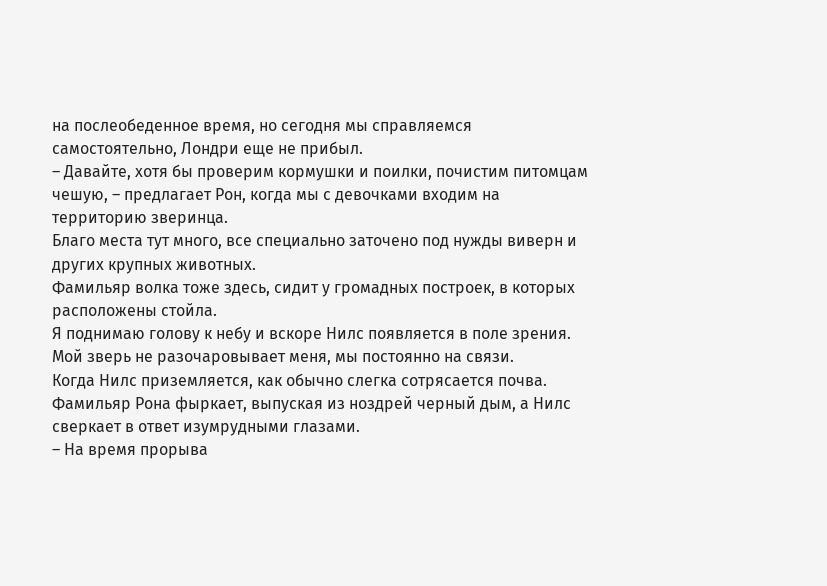на послеобеденное время, но сегодня мы справляемся самостоятельно, Лондри еще не прибыл.
– Давайте, хотя бы проверим кормушки и поилки, почистим питомцам чешую, – предлагает Рон, когда мы с девочками входим на территорию зверинца.
Благо места тут много, все специально заточено под нужды виверн и других крупных животных.
Фамильяр волка тоже здесь, сидит у громадных построек, в которых расположены стойла.
Я поднимаю голову к небу и вскоре Нилс появляется в поле зрения. Мой зверь не разочаровывает меня, мы постоянно на связи.
Когда Нилс приземляется, как обычно слегка сотрясается почва. Фамильяр Рона фыркает, выпуская из ноздрей черный дым, а Нилс сверкает в ответ изумрудными глазами.
– На время прорыва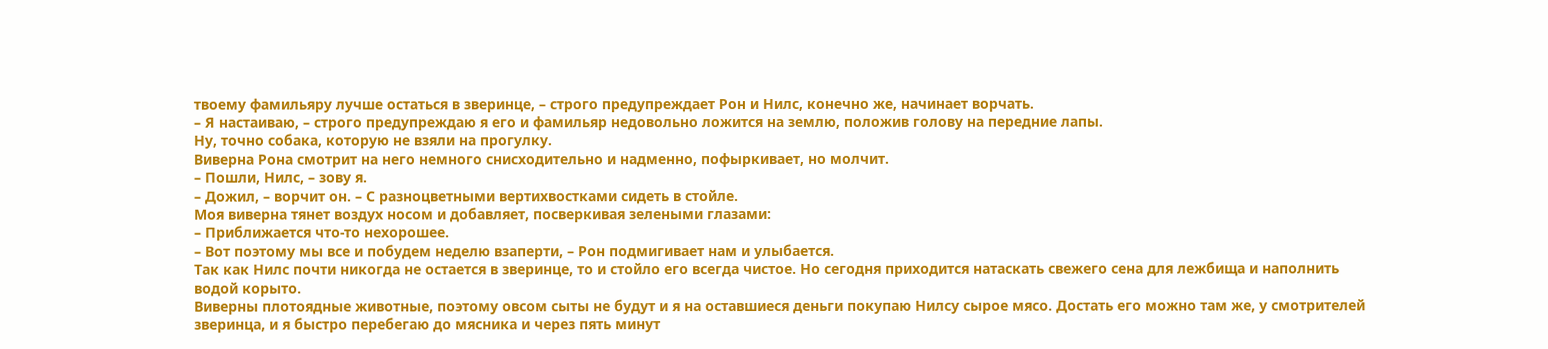твоему фамильяру лучше остаться в зверинце, – строго предупреждает Рон и Нилс, конечно же, начинает ворчать.
– Я настаиваю, – строго предупреждаю я его и фамильяр недовольно ложится на землю, положив голову на передние лапы.
Ну, точно собака, которую не взяли на прогулку.
Виверна Рона смотрит на него немного снисходительно и надменно, пофыркивает, но молчит.
– Пошли, Нилс, – зову я.
– Дожил, – ворчит он. – С разноцветными вертихвостками сидеть в стойле.
Моя виверна тянет воздух носом и добавляет, посверкивая зелеными глазами:
– Приближается что-то нехорошее.
– Вот поэтому мы все и побудем неделю взаперти, – Рон подмигивает нам и улыбается.
Так как Нилс почти никогда не остается в зверинце, то и стойло его всегда чистое. Но сегодня приходится натаскать свежего сена для лежбища и наполнить водой корыто.
Виверны плотоядные животные, поэтому овсом сыты не будут и я на оставшиеся деньги покупаю Нилсу сырое мясо. Достать его можно там же, у смотрителей зверинца, и я быстро перебегаю до мясника и через пять минут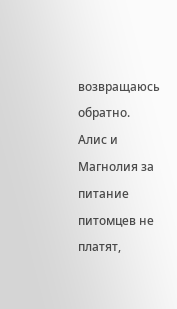возвращаюсь обратно.
Алис и Магнолия за питание питомцев не платят,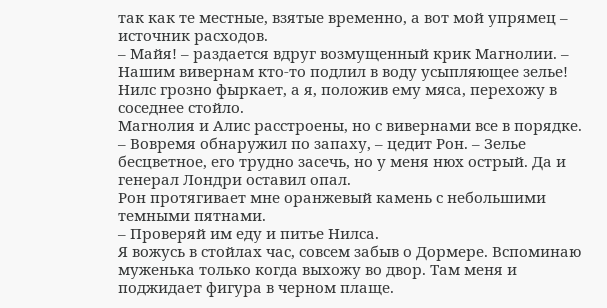так как те местные, взятые временно, а вот мой упрямец – источник расходов.
– Майя! – раздается вдруг возмущенный крик Магнолии. – Нашим вивернам кто-то подлил в воду усыпляющее зелье!
Нилс грозно фыркает, а я, положив ему мяса, перехожу в соседнее стойло.
Магнолия и Алис расстроены, но с вивернами все в порядке.
– Вовремя обнаружил по запаху, – цедит Рон. – Зелье бесцветное, его трудно засечь, но у меня нюх острый. Да и генерал Лондри оставил опал.
Рон протягивает мне оранжевый камень с небольшими темными пятнами.
– Проверяй им еду и питье Нилса.
Я вожусь в стойлах час, совсем забыв о Дормере. Вспоминаю муженька только когда выхожу во двор. Там меня и поджидает фигура в черном плаще.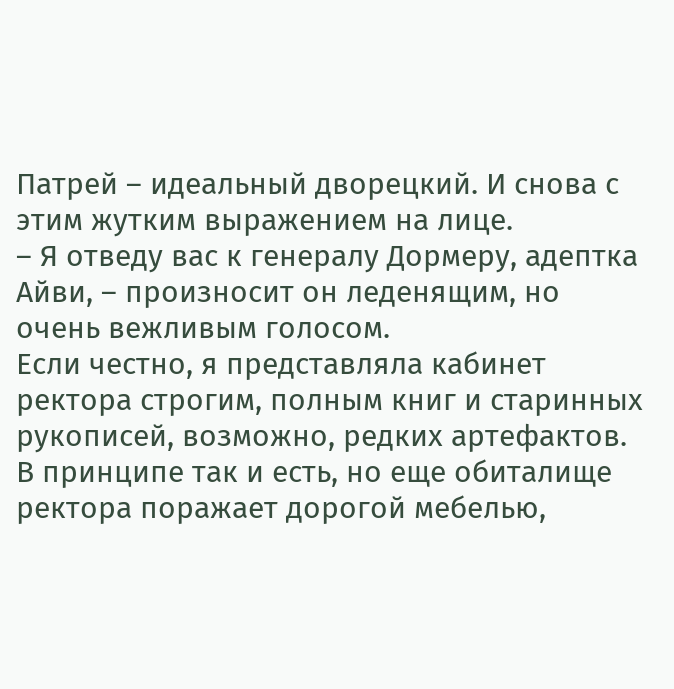Патрей – идеальный дворецкий. И снова с этим жутким выражением на лице.
– Я отведу вас к генералу Дормеру, адептка Айви, – произносит он леденящим, но очень вежливым голосом.
Если честно, я представляла кабинет ректора строгим, полным книг и старинных рукописей, возможно, редких артефактов. В принципе так и есть, но еще обиталище ректора поражает дорогой мебелью,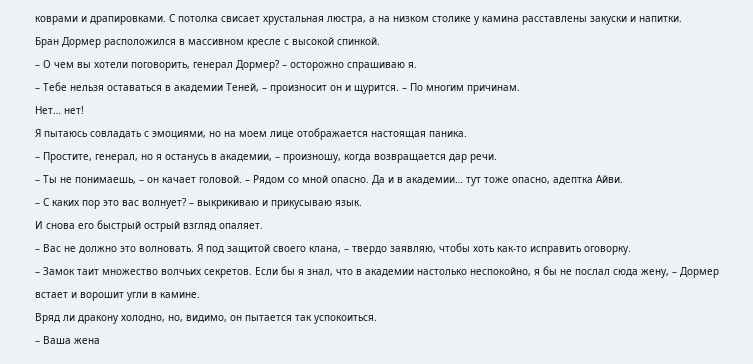коврами и драпировками. С потолка свисает хрустальная люстра, а на низком столике у камина расставлены закуски и напитки.
Бран Дормер расположился в массивном кресле с высокой спинкой.
– О чем вы хотели поговорить, генерал Дормер? – осторожно спрашиваю я.
– Тебе нельзя оставаться в академии Теней, – произносит он и щурится. – По многим причинам.
Нет… нет!
Я пытаюсь совладать с эмоциями, но на моем лице отображается настоящая паника.
– Простите, генерал, но я останусь в академии, – произношу, когда возвращается дар речи.
– Ты не понимаешь, – он качает головой. – Рядом со мной опасно. Да и в академии… тут тоже опасно, адептка Айви.
– С каких пор это вас волнует? – выкрикиваю и прикусываю язык.
И снова его быстрый острый взгляд опаляет.
– Вас не должно это волновать. Я под защитой своего клана, – твердо заявляю, чтобы хоть как-то исправить оговорку.
– Замок таит множество волчьих секретов. Если бы я знал, что в академии настолько неспокойно, я бы не послал сюда жену, – Дормер встает и ворошит угли в камине.
Вряд ли дракону холодно, но, видимо, он пытается так успокоиться.
– Ваша жена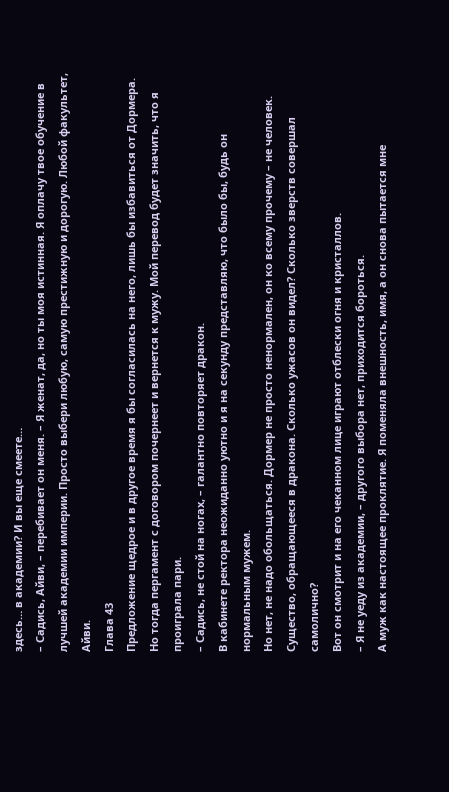здесь… в академии? И вы еще смеете…
– Садись, Айви, – перебивает он меня. – Я женат, да, но ты моя истинная. Я оплачу твое обучение в лучшей академии империи. Просто выбери любую, самую престижную и дорогую. Любой факультет, Айви.
Глава 43
Предложение щедрое и в другое время я бы согласилась на него, лишь бы избавиться от Дормера. Но тогда пергамент с договором почернеет и вернется к мужу. Мой перевод будет значить, что я проиграла пари.
– Садись, не стой на ногах, – галантно повторяет дракон.
В кабинете ректора неожиданно уютно и я на секунду представляю, что было бы, будь он нормальным мужем.
Но нет, не надо обольщаться. Дормер не просто ненормален, он ко всему прочему – не человек. Существо, обращающееся в дракона. Сколько ужасов он видел? Сколько зверств совершал самолично?
Вот он смотрит и на его чеканном лице играют отблески огня и кристаллов.
– Я не уеду из академии, – другого выбора нет, приходится бороться.
А муж как настоящее проклятие. Я поменяла внешность, имя, а он снова пытается мне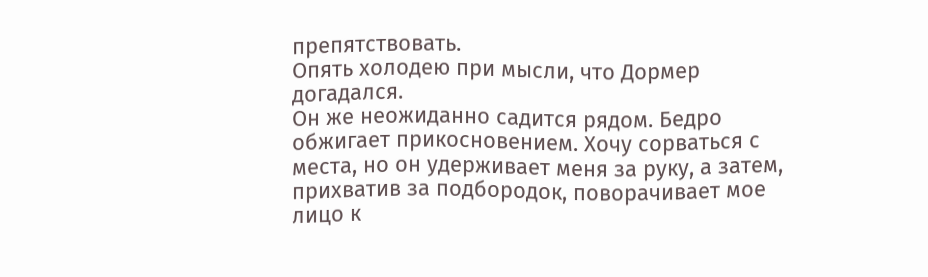препятствовать.
Опять холодею при мысли, что Дормер догадался.
Он же неожиданно садится рядом. Бедро обжигает прикосновением. Хочу сорваться с места, но он удерживает меня за руку, а затем, прихватив за подбородок, поворачивает мое лицо к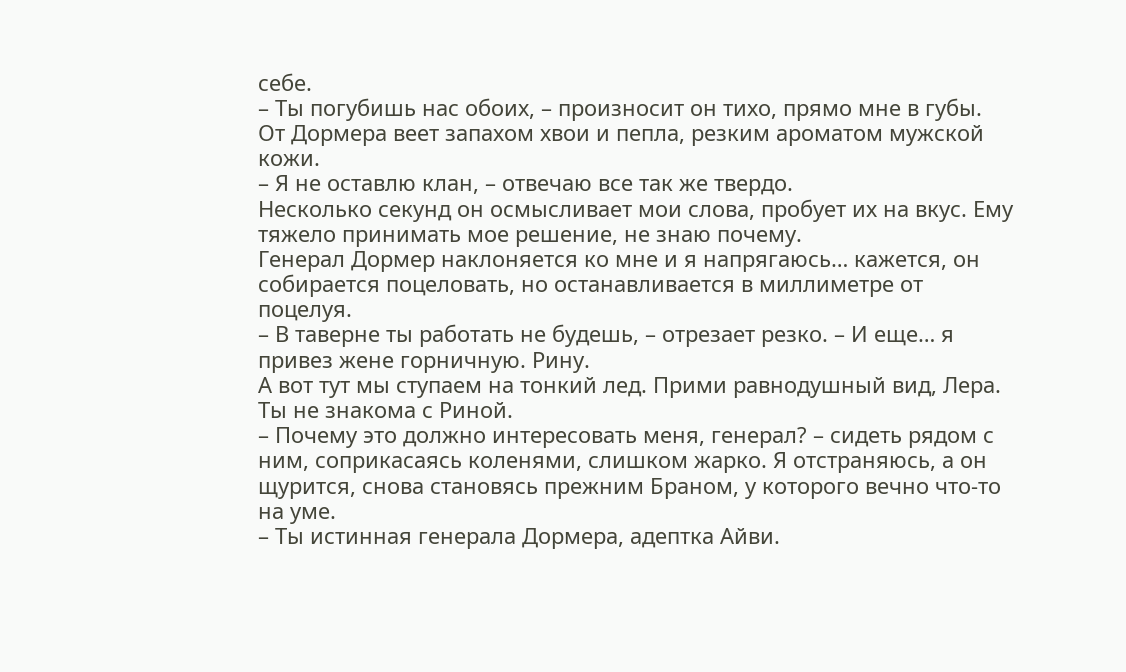себе.
– Ты погубишь нас обоих, – произносит он тихо, прямо мне в губы.
От Дормера веет запахом хвои и пепла, резким ароматом мужской кожи.
– Я не оставлю клан, – отвечаю все так же твердо.
Несколько секунд он осмысливает мои слова, пробует их на вкус. Ему тяжело принимать мое решение, не знаю почему.
Генерал Дормер наклоняется ко мне и я напрягаюсь… кажется, он собирается поцеловать, но останавливается в миллиметре от поцелуя.
– В таверне ты работать не будешь, – отрезает резко. – И еще… я привез жене горничную. Рину.
А вот тут мы ступаем на тонкий лед. Прими равнодушный вид, Лера. Ты не знакома с Риной.
– Почему это должно интересовать меня, генерал? – сидеть рядом с ним, соприкасаясь коленями, слишком жарко. Я отстраняюсь, а он щурится, снова становясь прежним Браном, у которого вечно что-то на уме.
– Ты истинная генерала Дормера, адептка Айви.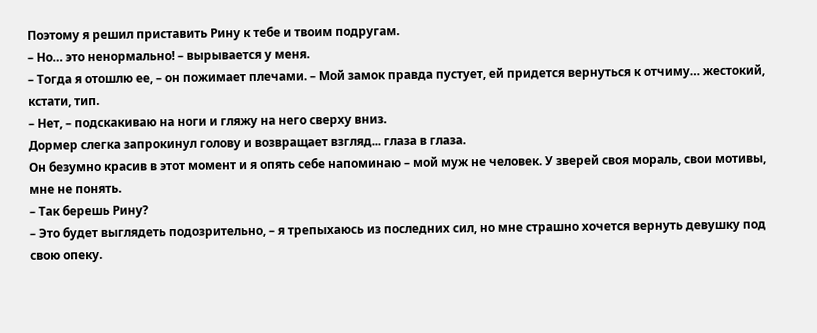Поэтому я решил приставить Рину к тебе и твоим подругам.
– Но… это ненормально! – вырывается у меня.
– Тогда я отошлю ее, – он пожимает плечами. – Мой замок правда пустует, ей придется вернуться к отчиму… жестокий, кстати, тип.
– Нет, – подскакиваю на ноги и гляжу на него сверху вниз.
Дормер слегка запрокинул голову и возвращает взгляд... глаза в глаза.
Он безумно красив в этот момент и я опять себе напоминаю – мой муж не человек. У зверей своя мораль, свои мотивы, мне не понять.
– Так берешь Рину?
– Это будет выглядеть подозрительно, – я трепыхаюсь из последних сил, но мне страшно хочется вернуть девушку под свою опеку.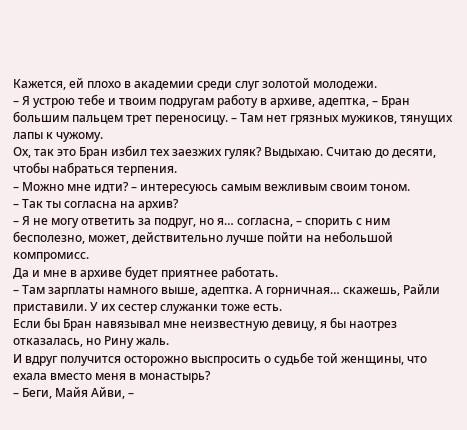Кажется, ей плохо в академии среди слуг золотой молодежи.
– Я устрою тебе и твоим подругам работу в архиве, адептка, – Бран большим пальцем трет переносицу. – Там нет грязных мужиков, тянущих лапы к чужому.
Ох, так это Бран избил тех заезжих гуляк? Выдыхаю. Считаю до десяти, чтобы набраться терпения.
– Можно мне идти? – интересуюсь самым вежливым своим тоном.
– Так ты согласна на архив?
– Я не могу ответить за подруг, но я… согласна, – спорить с ним бесполезно, может, действительно лучше пойти на небольшой компромисс.
Да и мне в архиве будет приятнее работать.
– Там зарплаты намного выше, адептка. А горничная… скажешь, Райли приставили. У их сестер служанки тоже есть.
Если бы Бран навязывал мне неизвестную девицу, я бы наотрез отказалась, но Рину жаль.
И вдруг получится осторожно выспросить о судьбе той женщины, что ехала вместо меня в монастырь?
– Беги, Майя Айви, –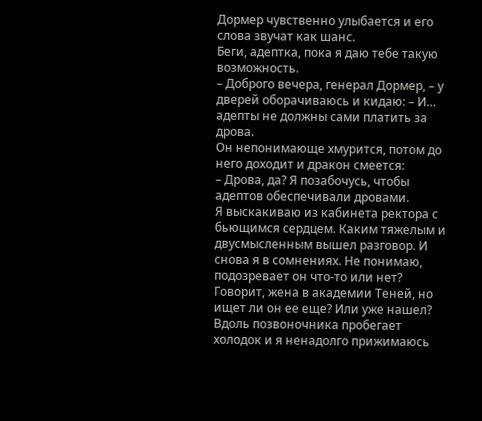Дормер чувственно улыбается и его слова звучат как шанс.
Беги, адептка, пока я даю тебе такую возможность.
– Доброго вечера, генерал Дормер, – у дверей оборачиваюсь и кидаю: – И… адепты не должны сами платить за дрова.
Он непонимающе хмурится, потом до него доходит и дракон смеется:
– Дрова, да? Я позабочусь, чтобы адептов обеспечивали дровами.
Я выскакиваю из кабинета ректора с бьющимся сердцем. Каким тяжелым и двусмысленным вышел разговор. И снова я в сомнениях. Не понимаю, подозревает он что-то или нет?
Говорит, жена в академии Теней, но ищет ли он ее еще? Или уже нашел?
Вдоль позвоночника пробегает холодок и я ненадолго прижимаюсь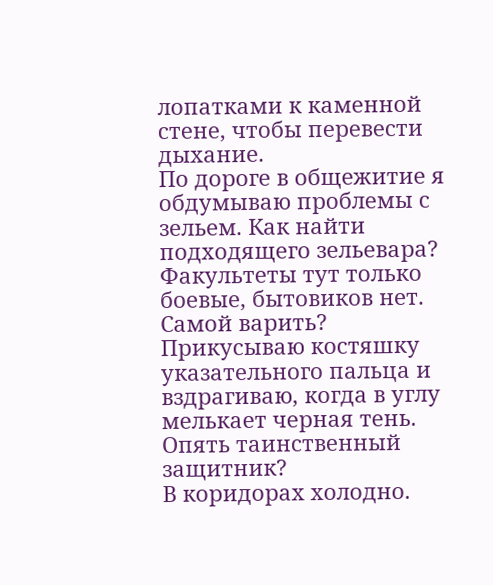лопатками к каменной стене, чтобы перевести дыхание.
По дороге в общежитие я обдумываю проблемы с зельем. Как найти подходящего зельевара? Факультеты тут только боевые, бытовиков нет.
Самой варить?
Прикусываю костяшку указательного пальца и вздрагиваю, когда в углу мелькает черная тень.
Опять таинственный защитник?
В коридорах холодно.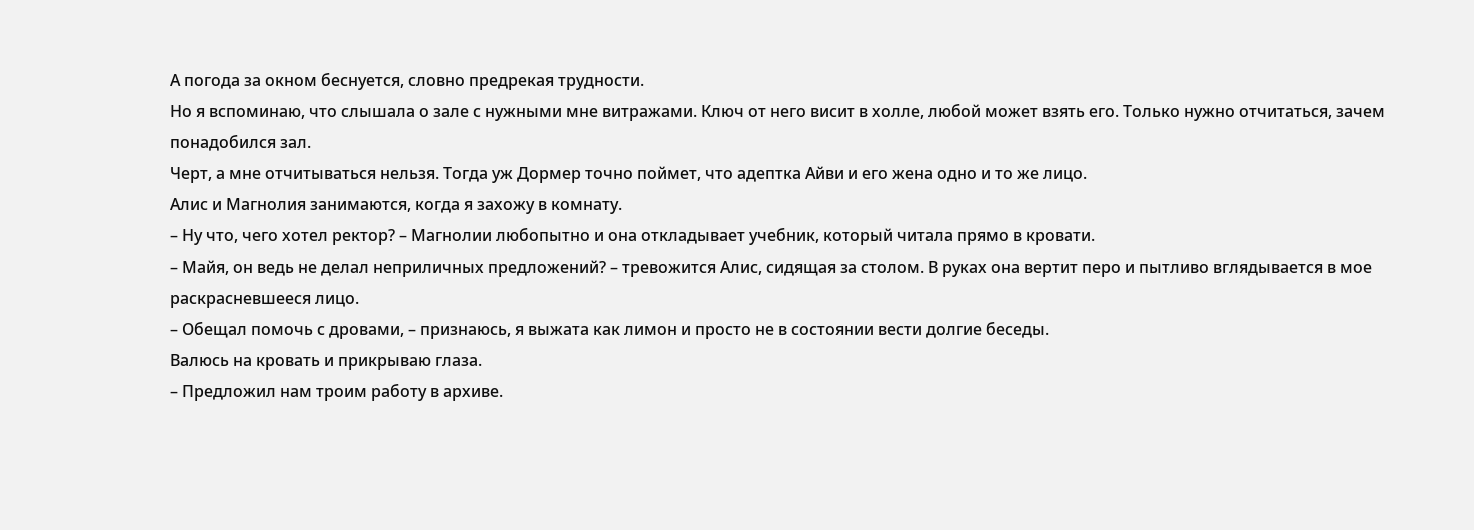А погода за окном беснуется, словно предрекая трудности.
Но я вспоминаю, что слышала о зале с нужными мне витражами. Ключ от него висит в холле, любой может взять его. Только нужно отчитаться, зачем понадобился зал.
Черт, а мне отчитываться нельзя. Тогда уж Дормер точно поймет, что адептка Айви и его жена одно и то же лицо.
Алис и Магнолия занимаются, когда я захожу в комнату.
– Ну что, чего хотел ректор? – Магнолии любопытно и она откладывает учебник, который читала прямо в кровати.
– Майя, он ведь не делал неприличных предложений? – тревожится Алис, сидящая за столом. В руках она вертит перо и пытливо вглядывается в мое раскрасневшееся лицо.
– Обещал помочь с дровами, – признаюсь, я выжата как лимон и просто не в состоянии вести долгие беседы.
Валюсь на кровать и прикрываю глаза.
– Предложил нам троим работу в архиве.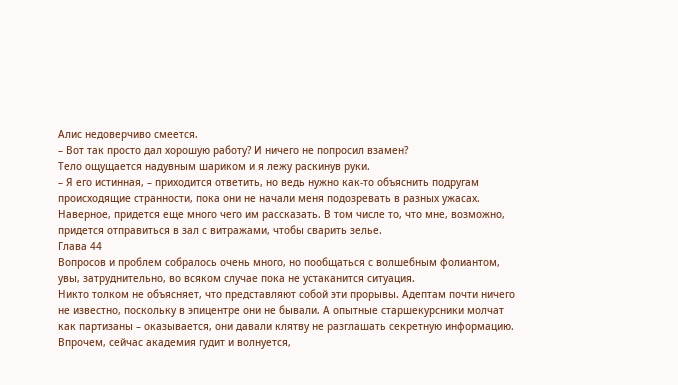Алис недоверчиво смеется.
– Вот так просто дал хорошую работу? И ничего не попросил взамен?
Тело ощущается надувным шариком и я лежу раскинув руки.
– Я его истинная, – приходится ответить, но ведь нужно как-то объяснить подругам происходящие странности, пока они не начали меня подозревать в разных ужасах.
Наверное, придется еще много чего им рассказать. В том числе то, что мне, возможно, придется отправиться в зал с витражами, чтобы сварить зелье.
Глава 44
Вопросов и проблем собралось очень много, но пообщаться с волшебным фолиантом, увы, затруднительно, во всяком случае пока не устаканится ситуация.
Никто толком не объясняет, что представляют собой эти прорывы. Адептам почти ничего не известно, поскольку в эпицентре они не бывали. А опытные старшекурсники молчат как партизаны – оказывается, они давали клятву не разглашать секретную информацию.
Впрочем, сейчас академия гудит и волнуется,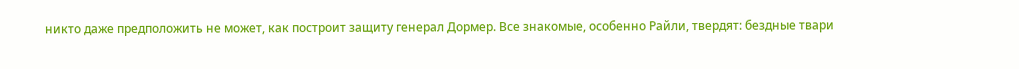никто даже предположить не может, как построит защиту генерал Дормер. Все знакомые, особенно Райли, твердят: бездные твари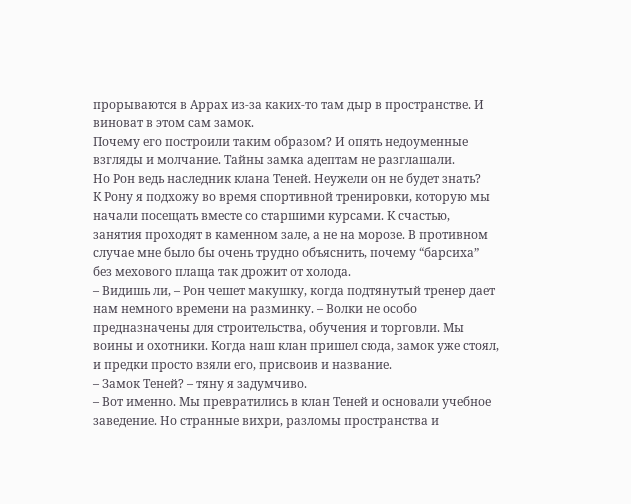прорываются в Аррах из-за каких-то там дыр в пространстве. И виноват в этом сам замок.
Почему его построили таким образом? И опять недоуменные взгляды и молчание. Тайны замка адептам не разглашали.
Но Рон ведь наследник клана Теней. Неужели он не будет знать?
К Рону я подхожу во время спортивной тренировки, которую мы начали посещать вместе со старшими курсами. К счастью, занятия проходят в каменном зале, а не на морозе. В противном случае мне было бы очень трудно объяснить, почему “барсиха” без мехового плаща так дрожит от холода.
– Видишь ли, – Рон чешет макушку, когда подтянутый тренер дает нам немного времени на разминку. – Волки не особо предназначены для строительства, обучения и торговли. Мы воины и охотники. Когда наш клан пришел сюда, замок уже стоял, и предки просто взяли его, присвоив и название.
– Замок Теней? – тяну я задумчиво.
– Вот именно. Мы превратились в клан Теней и основали учебное заведение. Но странные вихри, разломы пространства и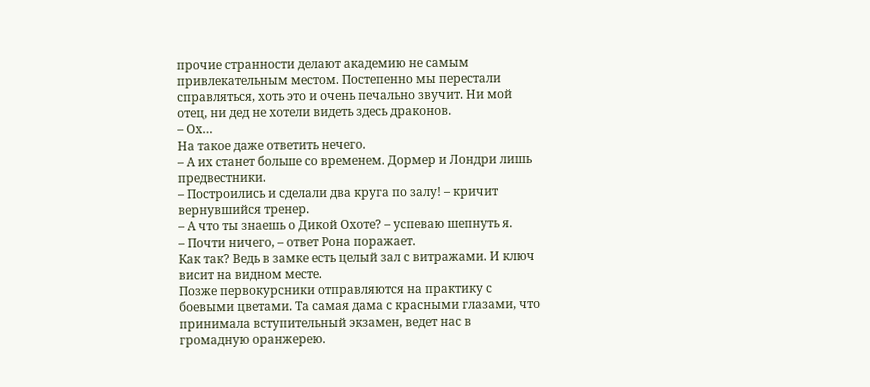прочие странности делают академию не самым привлекательным местом. Постепенно мы перестали справляться, хоть это и очень печально звучит. Ни мой отец, ни дед не хотели видеть здесь драконов.
– Ох…
На такое даже ответить нечего.
– А их станет больше со временем. Дормер и Лондри лишь предвестники.
– Построились и сделали два круга по залу! – кричит вернувшийся тренер.
– А что ты знаешь о Дикой Охоте? – успеваю шепнуть я.
– Почти ничего, – ответ Рона поражает.
Как так? Ведь в замке есть целый зал с витражами. И ключ висит на видном месте.
Позже первокурсники отправляются на практику с боевыми цветами. Та самая дама с красными глазами, что принимала вступительный экзамен, ведет нас в громадную оранжерею.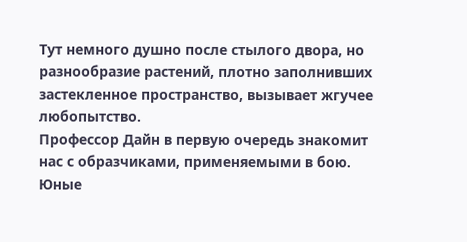Тут немного душно после стылого двора, но разнообразие растений, плотно заполнивших застекленное пространство, вызывает жгучее любопытство.
Профессор Дайн в первую очередь знакомит нас с образчиками, применяемыми в бою.
Юные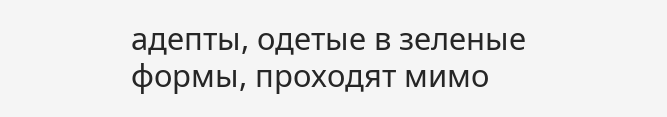адепты, одетые в зеленые формы, проходят мимо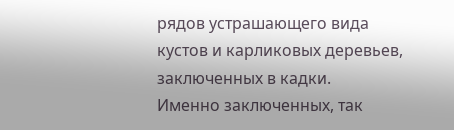рядов устрашающего вида кустов и карликовых деревьев, заключенных в кадки.
Именно заключенных, так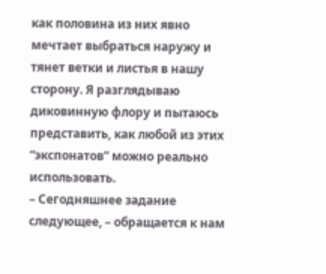как половина из них явно мечтает выбраться наружу и тянет ветки и листья в нашу сторону. Я разглядываю диковинную флору и пытаюсь представить, как любой из этих “экспонатов” можно реально использовать.
– Сегодняшнее задание следующее, – обращается к нам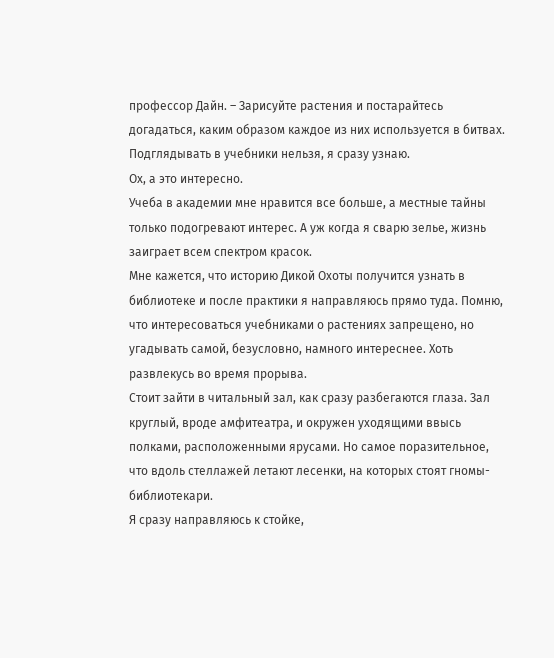профессор Дайн. – Зарисуйте растения и постарайтесь догадаться, каким образом каждое из них используется в битвах. Подглядывать в учебники нельзя, я сразу узнаю.
Ох, а это интересно.
Учеба в академии мне нравится все больше, а местные тайны только подогревают интерес. А уж когда я сварю зелье, жизнь заиграет всем спектром красок.
Мне кажется, что историю Дикой Охоты получится узнать в библиотеке и после практики я направляюсь прямо туда. Помню, что интересоваться учебниками о растениях запрещено, но угадывать самой, безусловно, намного интереснее. Хоть развлекусь во время прорыва.
Стоит зайти в читальный зал, как сразу разбегаются глаза. Зал круглый, вроде амфитеатра, и окружен уходящими ввысь полками, расположенными ярусами. Но самое поразительное, что вдоль стеллажей летают лесенки, на которых стоят гномы-библиотекари.
Я сразу направляюсь к стойке,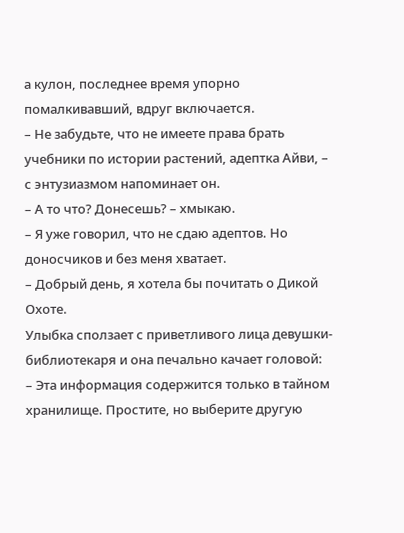а кулон, последнее время упорно помалкивавший, вдруг включается.
– Не забудьте, что не имеете права брать учебники по истории растений, адептка Айви, – с энтузиазмом напоминает он.
– А то что? Донесешь? – хмыкаю.
– Я уже говорил, что не сдаю адептов. Но доносчиков и без меня хватает.
– Добрый день, я хотела бы почитать о Дикой Охоте.
Улыбка сползает с приветливого лица девушки-библиотекаря и она печально качает головой:
– Эта информация содержится только в тайном хранилище. Простите, но выберите другую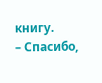книгу.
– Спасибо,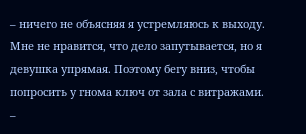– ничего не объясняя я устремляюсь к выходу.
Мне не нравится, что дело запутывается, но я девушка упрямая. Поэтому бегу вниз, чтобы попросить у гнома ключ от зала с витражами.
–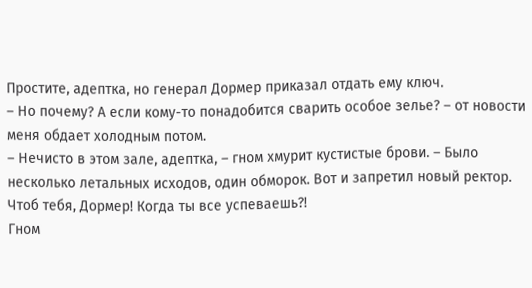Простите, адептка, но генерал Дормер приказал отдать ему ключ.
– Но почему? А если кому-то понадобится сварить особое зелье? – от новости меня обдает холодным потом.
– Нечисто в этом зале, адептка, – гном хмурит кустистые брови. – Было несколько летальных исходов, один обморок. Вот и запретил новый ректор.
Чтоб тебя, Дормер! Когда ты все успеваешь?!
Гном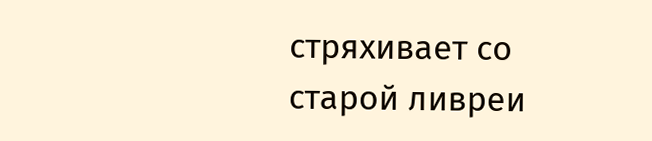стряхивает со старой ливреи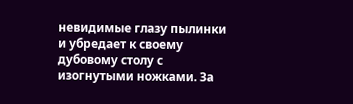невидимые глазу пылинки и убредает к своему дубовому столу с изогнутыми ножками. За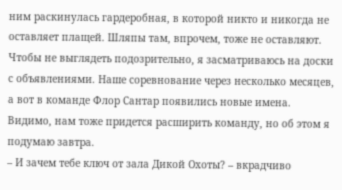ним раскинулась гардеробная, в которой никто и никогда не оставляет плащей. Шляпы там, впрочем, тоже не оставляют.
Чтобы не выглядеть подозрительно, я засматриваюсь на доски с объявлениями. Наше соревнование через несколько месяцев, а вот в команде Флор Сантар появились новые имена.
Видимо, нам тоже придется расширить команду, но об этом я подумаю завтра.
– И зачем тебе ключ от зала Дикой Охоты? – вкрадчиво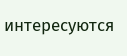интересуются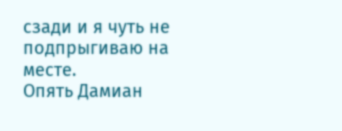сзади и я чуть не подпрыгиваю на месте.
Опять Дамиан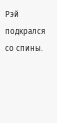Рэй подкрался со спины.